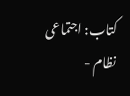کتاب: اجتماعی نظام -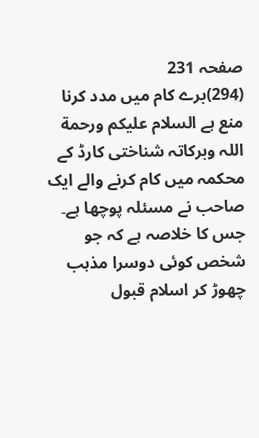صفحہ 231
(294)برے کام میں مدد کرنا منع ہے السلام علیکم ورحمة اللہ وبرکاتہ شناختی کارڈ کے محکمہ میں کام کرنے والے ایک صاحب نے مسئلہ پوچھا ہے۔ جس کا خلاصہ ہے کہ جو شخص کوئی دوسرا مذہب چھوڑ کر اسلام قبول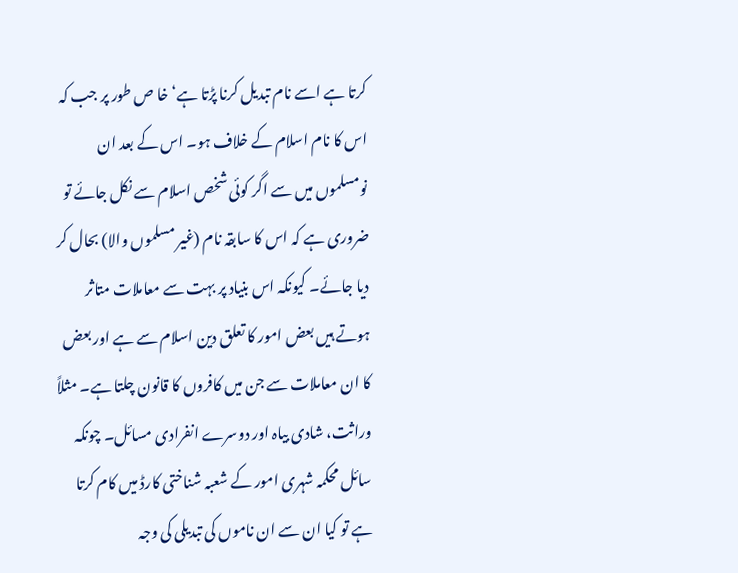کرتا ہے اسے نام تبدیل کرنا پڑتا ہے‘ خا ص طور پر جب کہ اس کا نام اسلام کے خلاف ہو۔ اس کے بعد ان نومسلموں میں سے اگر کوئی شخص اسلام سے نکل جائے تو ضروری ہے کہ اس کا سابقہ نام (غیر مسلموں والا) بحال کر دیا جائے۔ کیونکہ اس بنیاد پر بہت سے معاملات متاثر ہوتے ہیں بعض امور کا تعلق دین اسلام سے ہے اور بعض کا ان معاملات سے جن میں کافروں کا قانون چلتا ہے۔ مثلاً وراثت، شادی بیاہ اور دوسرے انفرادی مسائل۔ چونکہ سائل محکمہ شہری امور کے شعبہ شناختی کارڈ میں کام کرتا ہے تو کیا ان سے ان ناموں کی تبدیلی کی وجہ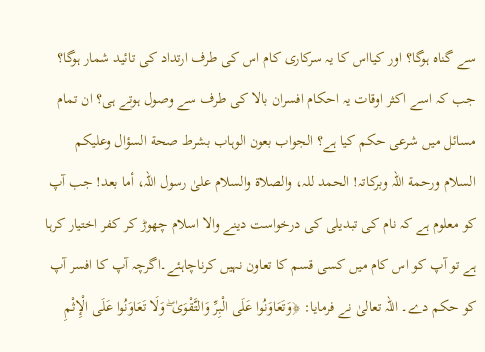سے گناہ ہوگا؟ اور کیااس کا یہ سرکاری کام اس کی طرف ارتداد کی تائید شمار ہوگا؟ جب کہ اسے اکثر اوقات یہ احکام افسران بالا کی طرف سے وصول ہوتے ہی؟ ان تمام مسائل میں شرعی حکم کیا ہے؟ الجواب بعون الوہاب بشرط صحة السؤال وعلیکم السلام ورحمة اللہ وبرکاتہ! الحمد للہ، والصلاة والسلام علیٰ رسول اللہ، أما بعد! جب آپ کو معلوم ہے کہ نام کی تبدیلی کی درخواست دینے والا اسلام چھوڑ کر کفر اختیار کرہا ہے تو آپ کو اس کام میں کسی قسم کا تعاون نہیں کرناچاہئے۔اگرچہ آپ کا افسر آپ کو حکم دے۔ اللہ تعالیٰ نے فرمایا: ﴿وَتَعَاوَنُوا عَلَی الْبِرِّ وَالتَّقْوَیٰ ۖ وَلَا تَعَاوَنُوا عَلَی الْإِثْمِ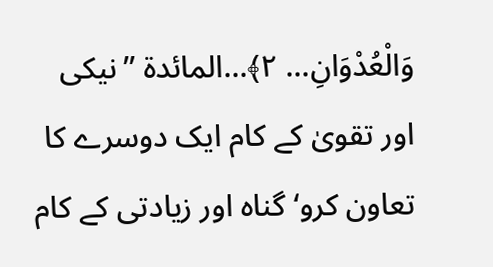وَالْعُدْوَانِ... ٢﴾...المائدة ’’نیکی اور تقویٰ کے کام ایک دوسرے کا تعاون کرو‘ گناہ اور زیادتی کے کام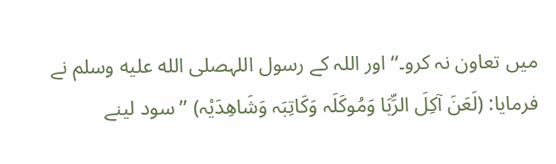میں تعاون نہ کرو۔‘‘ اور اللہ کے رسول اللہصلى الله عليه وسلم نے فرمایا: (لَعَنَ آکِلَ الرِّبَا وَمُوکَلَہ وَکَاتِبَہ وَشَاھِدَیْہ) ’’سود لینے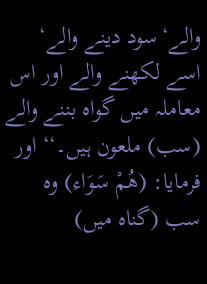والے‘سود دینے والے‘ اسے لکھنے والے اور اس معاملہ میں گواہ بننے والے (سب) ملعون ہیں۔‘‘ اور فرمایا: (ھُمْ سَوَاء) وہ سب (گناہ میں)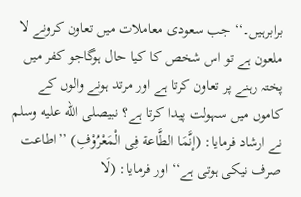برابرہیں۔‘‘ جب سعودی معاملات میں تعاون کرونے لا ملعون ہے تو اس شخص کا کیا حال ہوگاجو کفر میں پختہ رہنے پر تعاون کرتا ہے اور مرتد ہونے والوں کے کاموں میں سہولت پیدا کرتا ہے؟ نبیصلى الله عليه وسلم نے ارشاد فرمایا: (إنَّمَا الطَّاعة فِی الْمَعْرُوْفِ) ’’اطاعت صرف نیکی ہوتی ہے‘‘ اور فرمایا: (لَا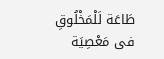طَاعَة لَلْمَخْلُوقِ فی مَعْصِیَة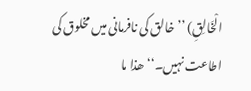الْخَالِقِ) ’’خالق کی نافرمانی میں مخلوق کی اطاعت نہیں۔‘‘ ھذا ما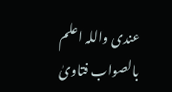عندی واللہ اعلم بالصواب فتاویٰ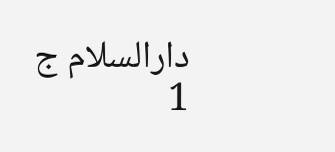دارالسلام ج 1